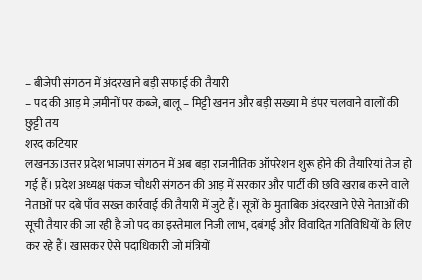– बीजेपी संगठन में अंदरखाने बड़ी सफाई की तैयारी
– पद की आड़ मे ज़मीनों पर कब्जे, बालू – मिट्टी खनन और बड़ी सख्या मे डंपर चलवाने वालों की छुट्टी तय
शरद कटियार
लखनऊ।उत्तर प्रदेश भाजपा संगठन में अब बड़ा राजनीतिक ऑपरेशन शुरू होने की तैयारियां तेज हो गई हैं। प्रदेश अध्यक्ष पंकज चौधरी संगठन की आड़ में सरकार और पार्टी की छवि खराब करने वाले नेताओं पर दबे पाँव सख्त कार्रवाई की तैयारी में जुटे हैं। सूत्रों के मुताबिक अंदरखाने ऐसे नेताओं की सूची तैयार की जा रही है जो पद का इस्तेमाल निजी लाभ, दबंगई और विवादित गतिविधियों के लिए कर रहे हैं। खासकर ऐसे पदाधिकारी जो मंत्रियों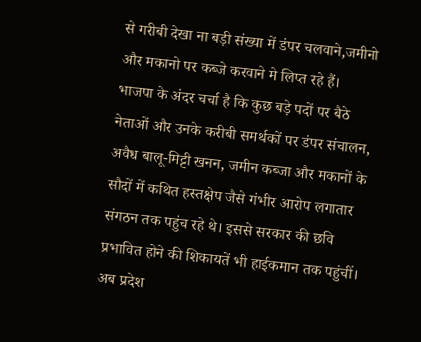से गरीबी देखा ना बड़ी संख्या में डंपर चलवाने,जमीनो और मकानो पर कब्जे करवाने मे लिप्त रहे हैं।
भाजपा के अंदर चर्चा है कि कुछ बड़े पदों पर बैठे नेताओं और उनके करीबी समर्थकों पर डंपर संचालन, अवैध बालू-मिट्टी खनन, जमीन कब्जा और मकानों के सौदों में कथित हस्तक्षेप जैसे गंभीर आरोप लगातार संगठन तक पहुंच रहे थे। इससे सरकार की छवि प्रभावित होने की शिकायतें भी हाईकमान तक पहुंचीं। अब प्रदेश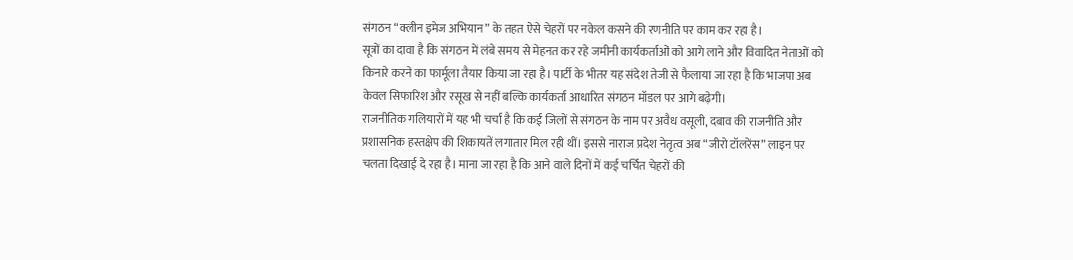संगठन “क्लीन इमेज अभियान” के तहत ऐसे चेहरों पर नकेल कसने की रणनीति पर काम कर रहा है।
सूत्रों का दावा है कि संगठन में लंबे समय से मेहनत कर रहे जमीनी कार्यकर्ताओं को आगे लाने और विवादित नेताओं को किनारे करने का फार्मूला तैयार किया जा रहा है। पार्टी के भीतर यह संदेश तेजी से फैलाया जा रहा है कि भाजपा अब केवल सिफारिश और रसूख से नहीं बल्कि कार्यकर्ता आधारित संगठन मॉडल पर आगे बढ़ेगी।
राजनीतिक गलियारों में यह भी चर्चा है कि कई जिलों से संगठन के नाम पर अवैध वसूली, दबाव की राजनीति और प्रशासनिक हस्तक्षेप की शिकायतें लगातार मिल रही थीं। इससे नाराज प्रदेश नेतृत्व अब “जीरो टॉलरेंस” लाइन पर चलता दिखाई दे रहा है। माना जा रहा है कि आने वाले दिनों में कई चर्चित चेहरों की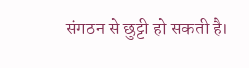संगठन से छुट्टी हो सकती है।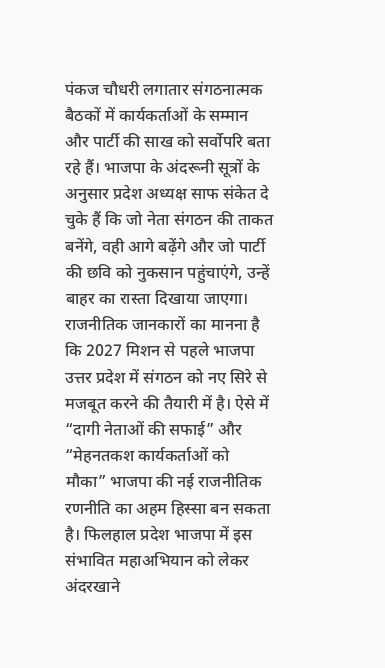पंकज चौधरी लगातार संगठनात्मक बैठकों में कार्यकर्ताओं के सम्मान और पार्टी की साख को सर्वोपरि बता रहे हैं। भाजपा के अंदरूनी सूत्रों के अनुसार प्रदेश अध्यक्ष साफ संकेत दे चुके हैं कि जो नेता संगठन की ताकत बनेंगे, वही आगे बढ़ेंगे और जो पार्टी की छवि को नुकसान पहुंचाएंगे, उन्हें बाहर का रास्ता दिखाया जाएगा।
राजनीतिक जानकारों का मानना है कि 2027 मिशन से पहले भाजपा उत्तर प्रदेश में संगठन को नए सिरे से मजबूत करने की तैयारी में है। ऐसे में “दागी नेताओं की सफाई” और “मेहनतकश कार्यकर्ताओं को मौका” भाजपा की नई राजनीतिक रणनीति का अहम हिस्सा बन सकता है। फिलहाल प्रदेश भाजपा में इस संभावित महाअभियान को लेकर अंदरखाने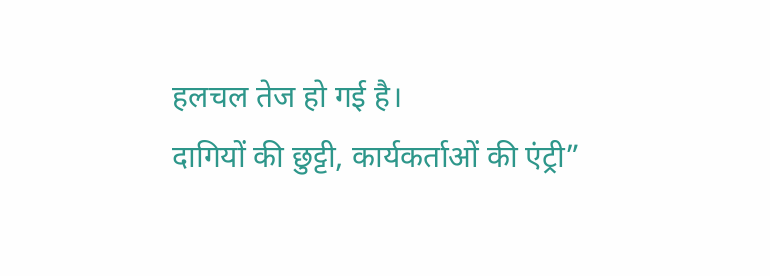हलचल तेज हो गई है।
दागियों की छुट्टी, कार्यकर्ताओं की एंट्री”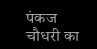पंकज चौधरी का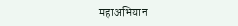महाअभियान